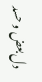دل بعض و حسد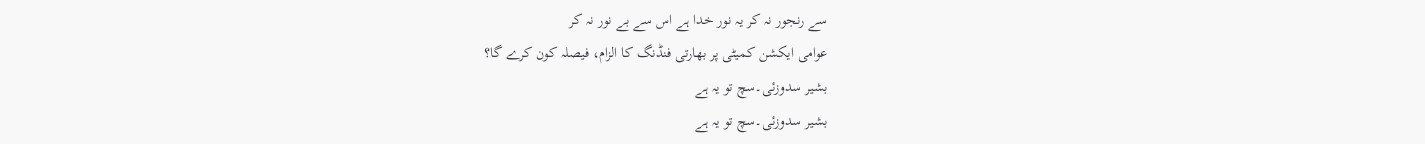سے رنجور نہ کر یہ نور خدا ہے اس سے بے نور نہ کر
عوامی ایکشن کمیٹی پر بھارتی فنڈنگ کا الزام، فیصلہ کون کرے گا؟
بشیر سدوزئی۔سچ تو یہ ہے
بشیر سدوزئی۔سچ تو یہ ہے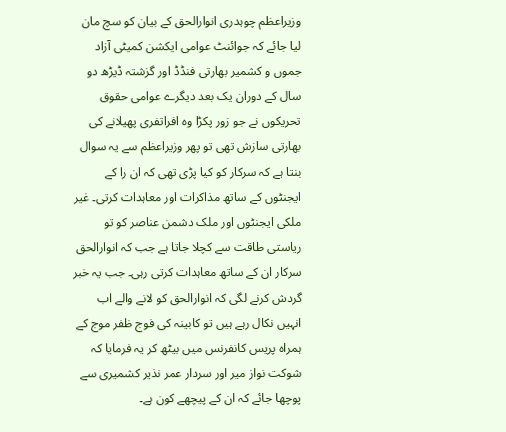وزیراعظم چوہدری انوارالحق کے بیان کو سچ مان لیا جائے کہ جوائنٹ عوامی ایکشن کمیٹی آزاد جموں و کشمیر بھارتی فنڈڈ اور گزشتہ ڈیڑھ دو سال کے دوران یک بعد دیگرے عوامی حقوق تحریکوں نے جو زور پکڑا وہ افراتفری پھیلانے کی بھارتی سازش تھی تو پھر وزیراعظم سے یہ سوال بنتا ہے کہ سرکار کو کیا پڑی تھی کہ ان را کے ایجنٹوں کے ساتھ مذاکرات اور معاہدات کرتی۔ غیر ملکی ایجنٹوں اور ملک دشمن عناصر کو تو ریاستی طاقت سے کچلا جاتا ہے جب کہ انوارالحق سرکار ان کے ساتھ معاہدات کرتی رہی۔ جب یہ خبر گردش کرنے لگی کہ انوارالحق کو لانے والے اب انہیں نکال رہے ہیں تو کابینہ کی فوج ظفر موج کے ہمراہ پریس کانفرنس میں بیٹھ کر یہ فرمایا کہ شوکت نواز میر اور سردار عمر نذیر کشمیری سے پوچھا جائے کہ ان کے پیچھے کون ہے۔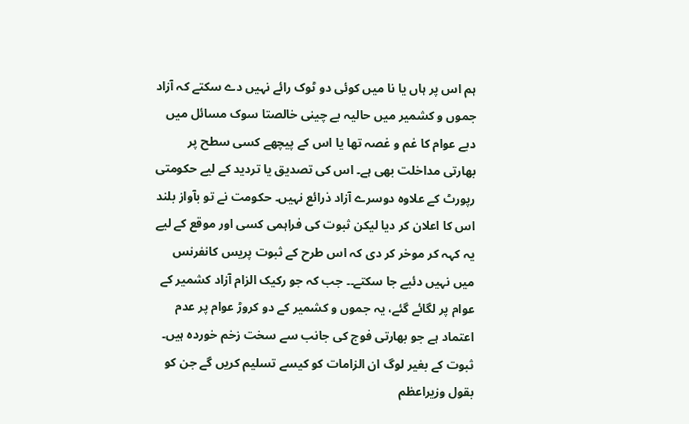ہم اس پر ہاں یا نا میں کوئی دو ٹوک رائے نہیں دے سکتے کہ آزاد جموں و کشمیر میں حالیہ بے چینی خالصتا سوک مسائل میں دبے عوام کا غم و غصہ تھا یا اس کے پیچھے کسی سطح پر بھارتی مداخلت بھی ہے۔ اس کی تصدیق یا تردید کے لیے حکومتی رپورٹ کے علاوہ دوسرے آزاد ذرائع نہیں۔ حکومت نے تو بآواز بلند اس کا اعلان کر دیا لیکن ثبوت کی فراہمی کسی اور موقع کے لیے یہ کہہ کر موخر کر دی کہ اس طرح کے ثبوت پریس کانفرنس میں نہیں دئیے جا سکتے۔۔ جب کہ جو رکیک الزام آزاد کشمیر کے عوام پر لگائے گئے، یہ جموں و کشمیر کے دو کروڑ عوام پر عدم اعتماد ہے جو بھارتی فوج کی جانب سے سخت زخم خوردہ ہیں۔ ثبوت کے بغیر لوگ ان الزامات کو کیسے تسلیم کریں گے جن کو بقول وزیراعظم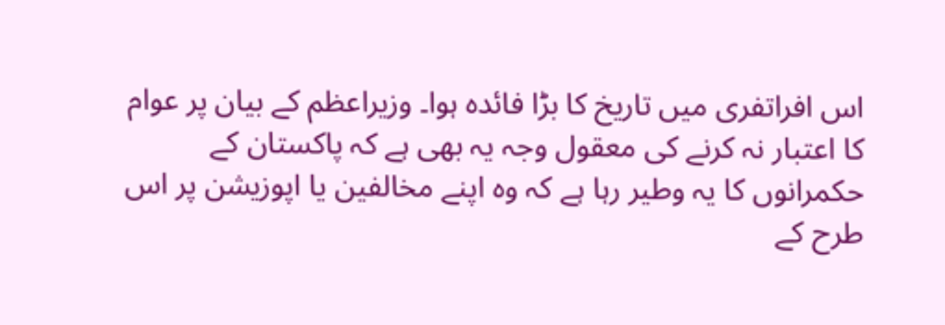اس افراتفری میں تاریخ کا بڑا فائدہ ہوا۔ وزیراعظم کے بیان پر عوام کا اعتبار نہ کرنے کی معقول وجہ یہ بھی ہے کہ پاکستان کے حکمرانوں کا یہ وطیر رہا ہے کہ وہ اپنے مخالفین یا اپوزیشن پر اس طرح کے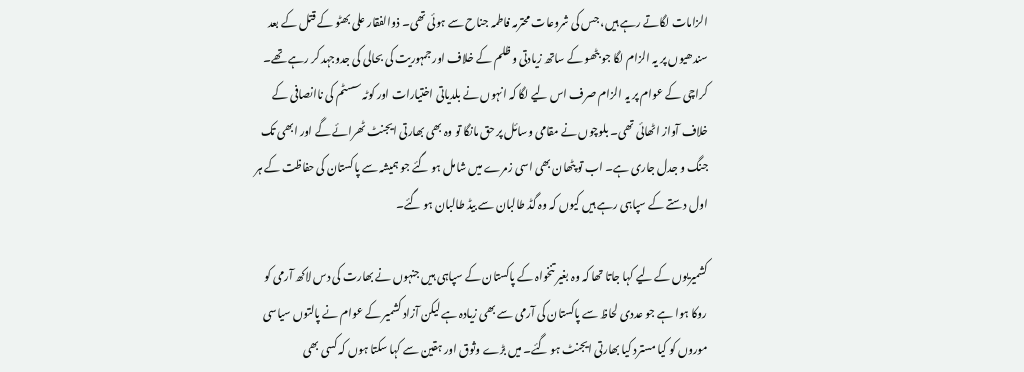الزامات لگاتے رہے ہیں، جس کی شروعات محترمہ فاطمہ جناح سے ہوئی تھی۔ ذوالفقار علی بھٹو کے قتل کے بعد سندھیوں پر یہ الزام لگا جو بٹھو کے ساتھ زیادتی و ظلم کے خلاف اور جمہوریت کی بحالی کی جدوجہد کر رہے تھے۔ کراچی کے عوام پر یہ الزام صرف اس لیے لگا کہ انہوں نے بلدیاتی اختیارات اور کوٹہ سسٹم کی ناانصافی کے خلاف آواز اٹھائی تھی۔ بلوچوں نے مقامی وسائل پر حق مانگا تو وہ بھی بھارتی ایجنٹ ٹھرائے گے اور ابھی تک جنگ و جدل جاری ہے۔ اب تو پٹھان بھی اسی زمرے میں شامل ہو گئے جو ہمیشہ سے پاکستان کی حفاظت کے ہر اول دستے کے سپاہی رہے ہیں کیوں کہ وہ گڈ طالبان سے بیڈ طالبان ہو گئے۔

کشمیریوں کے لیے کہا جاتا تھا کہ وہ بغیر تنخواہ کے پاکستان کے سپاہی ہیں جنہوں نے بھارت کی دس لاکھ آرمی کو روکا ہوا ہے جو عددی لحاظ سے پاکستان کی آرمی سے بھی زیادہ ہے لیکن آزاد کشمیر کے عوام نے پالتوں سیاسی موروں کو کیا مسترد کیا بھارتی ایجنٹ ہو گئے۔ میں بڑے وثوق اور ہقین سے کہا سکتا ہوں کہ کسی بھی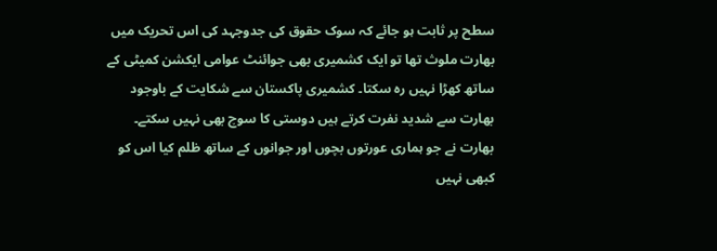سطح پر ثابت ہو جائے کہ سوک حقوق کی جدوجہد کی اس تحریک میں بھارت ملوث تھا تو ایک کشمیری بھی جوائنٹ عوامی ایکشن کمیٹی کے ساتھ کھڑا نہیں رہ سکتا۔ کشمیری پاکستان سے شکایت کے باوجود بھارت سے شدید نفرت کرتے ہیں دوستی کا سوچ بھی نہیں سکتے۔ بھارت نے جو ہماری عورتوں بچوں اور جوانوں کے ساتھ ظلم کیا اس کو کبھی نہیں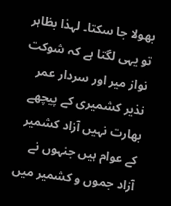بھولا جا سکتا۔ لہذا بظاہر تو یہی لگتا ہے کہ شوکت نواز میر اور سردار عمر نذیر کشمیری کے پیچھے بھارت نہیں آزاد کشمیر کے عوام ہیں جنہوں نے آزاد جموں و کشمیر میں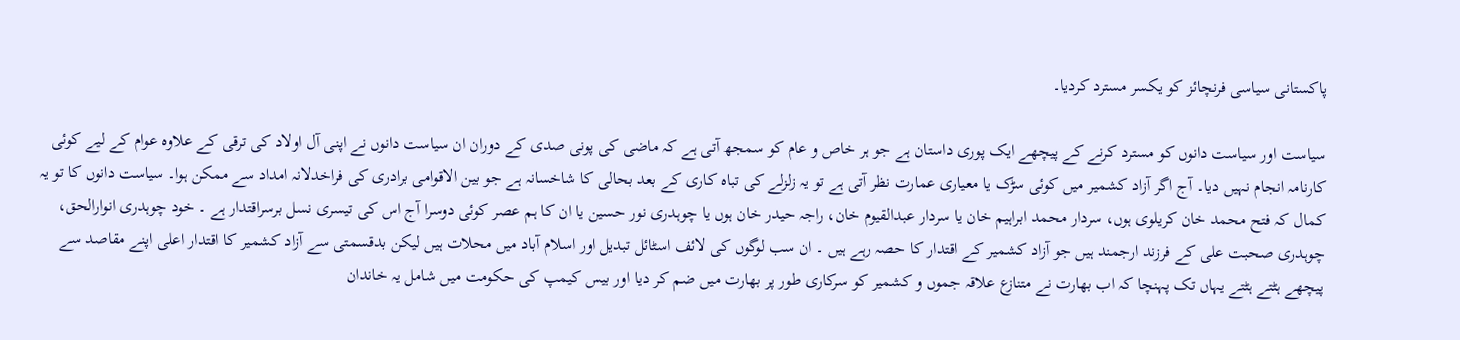پاکستانی سیاسی فرنچائز کو یکسر مسترد کردیا۔

سیاست اور سیاست دانوں کو مسترد کرنے کے پیچھے ایک پوری داستان ہے جو ہر خاص و عام کو سمجھ آتی ہے کہ ماضی کی پونی صدی کے دوران ان سیاست دانوں نے اپنی آل اولاد کی ترقی کے علاوہ عوام کے لیے کوئی کارنامہ انجام نہیں دیا۔ آج اگر آزاد کشمیر میں کوئی سڑک یا معیاری عمارت نظر آتی ہے تو یہ زلزلے کی تباہ کاری کے بعد بحالی کا شاخسانہ ہے جو بین الاقوامی برادری کی فراخدلانہ امداد سے ممکن ہوا۔ سیاست دانوں کا تو یہ کمال کہ فتح محمد خان کریلوی ہوں، سردار محمد ابراہیم خان یا سردار عبدالقیوم خان، راجہ حیدر خان ہوں یا چوہدری نور حسین یا ان کا ہم عصر کوئی دوسرا آج اس کی تیسری نسل برسراقتدار ہے ۔ خود چوہدری انوارالحق، چوہدری صحبت علی کے فرزند ارجمند ہیں جو آزاد کشمیر کے اقتدار کا حصہ رہے ہیں ۔ ان سب لوگوں کی لائف اسٹائل تبدیل اور اسلام آباد میں محلات ہیں لیکن بدقسمتی سے آزاد کشمیر کا اقتدار اعلی اپنے مقاصد سے پیچھے ہٹتے ہٹتے یہاں تک پہنچا کہ اب بھارت نے متنازع علاقہ جموں و کشمیر کو سرکاری طور پر بھارت میں ضم کر دیا اور بیس کیمپ کی حکومت میں شامل یہ خاندان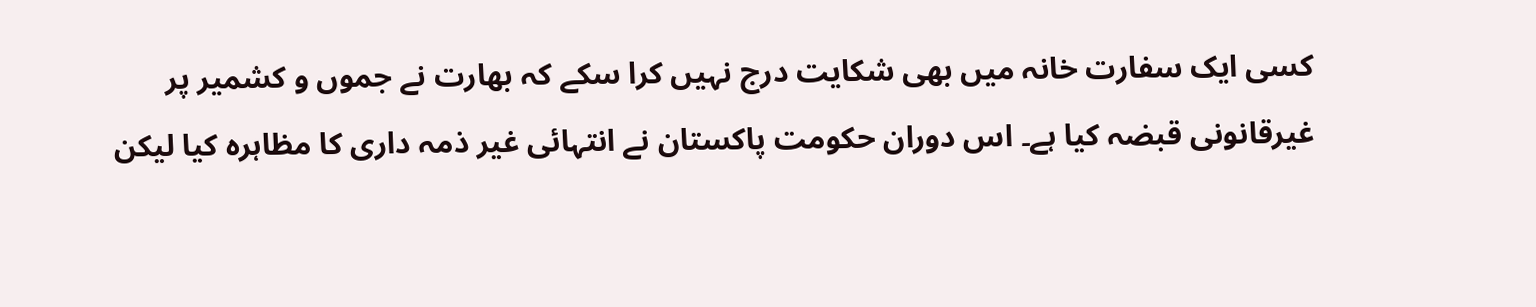کسی ایک سفارت خانہ میں بھی شکایت درج نہیں کرا سکے کہ بھارت نے جموں و کشمیر پر غیرقانونی قبضہ کیا ہے۔ اس دوران حکومت پاکستان نے انتہائی غیر ذمہ داری کا مظاہرہ کیا لیکن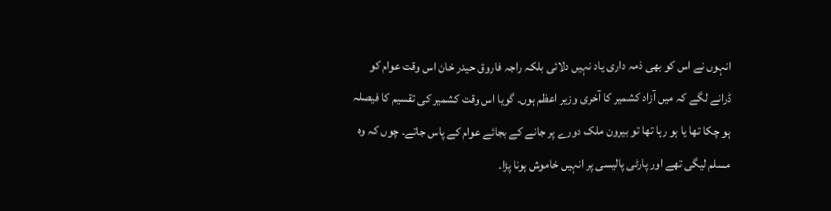انہوں نے اس کو بھی ذمہ داری یاد نہیں دلائی بلکہ راجہ فاروق حیدر خان اس وقت عوام کو ڈرانے لگے کہ میں آزاد کشمیر کا آخری وزیر اعظم ہوں۔ گویا اس وقت کشمیر کی تقسیم کا فیصلہ ہو چکا تھا یا ہو رہا تھا تو بیرون ملک دورے پر جانے کے بجائے عوام کے پاس جاتے۔ چوں کہ وہ مسلم لیگی تھے اور پارٹی پالیسی پر انہیں خاموش ہونا پڑا۔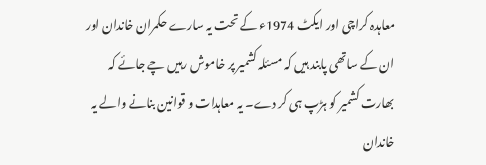معاہدہ کراچی اور ایکٹ 1974ء کے تحت یہ سارے حکمران خاندان اور ان کے ساتھی پابند ہیں کہ مسئلہ کشمیر پر خاموش رہیں چے جائے کہ بھارت کشمیر کو ہڑپ ہی کر دے۔ یہ معاہدات و قوانین بنانے والے یہ خاندان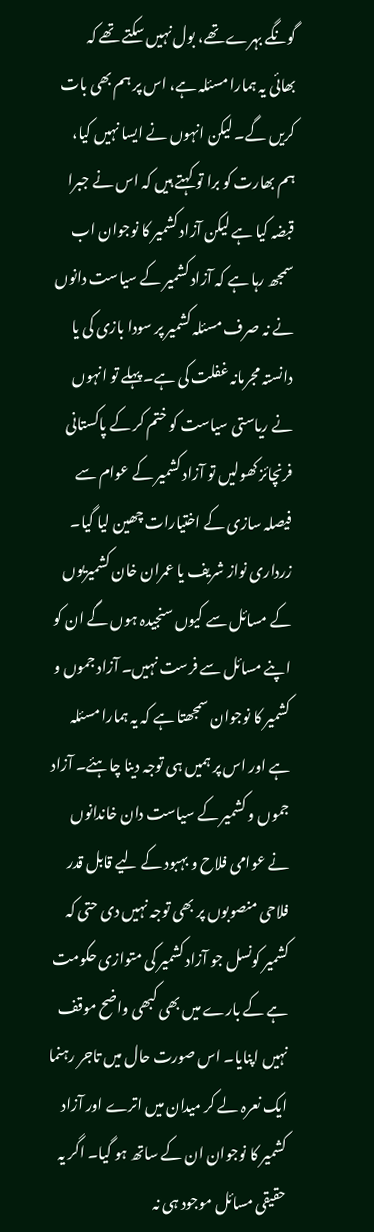گونگے بہرے تھے، بول نہیں سکتے تھے کہ بھائی یہ ہمارا مسئلہ ہے، اس پر ہم بھی بات کریں گے۔ لیکن انہوں نے ایسا نہیں کیا، ہم بھارت کو برا تو کہتے ہیں کہ اس نے جبرا قبضہ کیا ہے لیکن آزاد کشمیر کا نوجوان اب سمجھ رہا ہے کہ آزاد کشمیر کے سیاست دانوں نے نہ صرف مسئلہ کشمیر پر سودا بازی کی یا دانستہ مجرمانہ غفلت کی ہے۔ پہلے تو انہوں نے ریاستی سیاست کو ختم کر کے پاکستانی فرنچائز کھولیں تو آزاد کشمیر کے عوام سے فیصلہ سازی کے اختیارات چھین لیا گیا۔ زرداری نواز شریف یا عمران خان کشمیریوں کے مسائل سے کیوں سنجیدہ ہوں گے ان کو اپنے مسائل سے فرست نہیں۔ آزاد جموں و کشمیر کا نوجوان سمجھتا ہے کہ یہ ہمارا مسئلہ ہے اور اس پر ہمیں ہی توجہ دینا چاہئے۔ آزاد جموں و کشمیر کے سیاست دان خاندانوں نے عوامی فلاح و بہبود کے لیے قابل قدر فلاحی منصوبوں پر بھی توجہ نہیں دی حتی کہ کشمیر کونسل جو آزاد کشمیر کی متوازی حکومت ہے کے بارے میں بھی کبھی واضح موقف نہیں اپنایا۔ اس صورت حال میں تاجر رہنما ایک نعرہ لے کر میدان میں اترے اور آزاد کشمیر کا نوجوان ان کے ساتھ ہو گیا۔ اگر یہ حقیقی مسائل موجود ہی نہ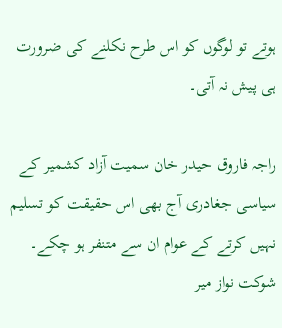ہوتے تو لوگوں کو اس طرح نکلنے کی ضرورت ہی پیش نہ آتی۔

راجہ فاروق حیدر خان سمیت آزاد کشمیر کے سیاسی جغادری آج بھی اس حقیقت کو تسلیم نہیں کرتے کے عوام ان سے متنفر ہو چکے۔ شوکت نواز میر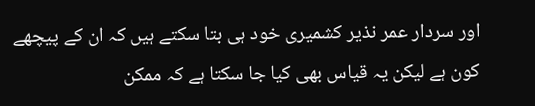اور سردار عمر نذیر کشمیری خود ہی بتا سکتے ہیں کہ ان کے پیچھے کون ہے لیکن یہ قیاس بھی کیا جا سکتا ہے کہ ممکن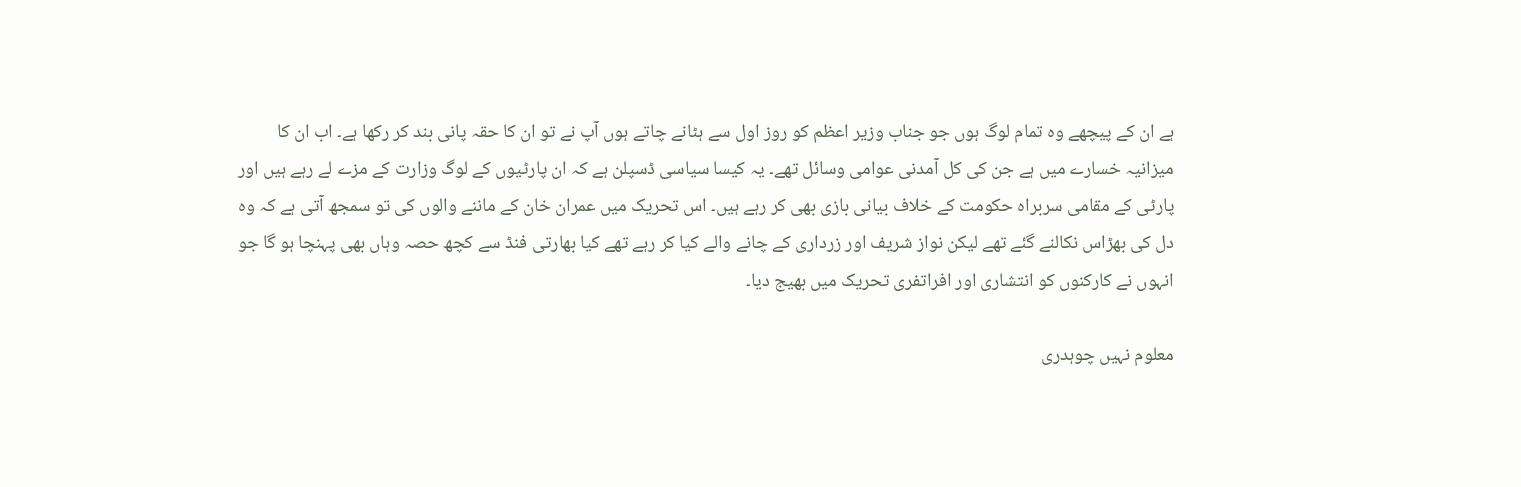ہے ان کے پیچھے وہ تمام لوگ ہوں جو جناب وزیر اعظم کو روز اول سے ہٹانے چاتے ہوں آپ نے تو ان کا حقہ پانی بند کر رکھا ہے۔ اب ان کا میزانیہ خسارے میں ہے جن کی کل آمدنی عوامی وسائل تھے۔ یہ کیسا سیاسی ڈسپلن ہے کہ ان پارٹیوں کے لوگ وزارت کے مزے لے رہے ہیں اور پارٹی کے مقامی سربراہ حکومت کے خلاف بیانی بازی بھی کر رہے ہیں۔ اس تحریک میں عمران خان کے ماننے والوں کی تو سمجھ آتی ہے کہ وہ دل کی بھڑاس نکالنے گئے تھے لیکن نواز شریف اور زرداری کے چانے والے کیا کر رہے تھے کیا بھارتی فنڈ سے کچھ حصہ وہاں بھی پہنچا ہو گا جو انہوں نے کارکنوں کو انتشاری اور افراتفری تحریک میں بھیج دیا۔

معلوم نہیں چوہدری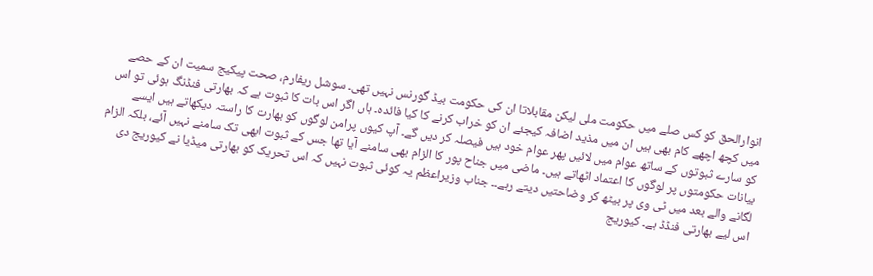انوارالحق کو کس صلے میں حکومت ملی لیکن مقابلاتا ان کی حکومت بیڈ گورنس نہیں تھی۔ سوشل ریفارم، صحت پیکیج سمیت ان کے حصے میں کچھ اچھے کام بھی ہیں ان میں مذید اضافہ کیجئے ان کو خراب کرنے کا کیا فائدہ۔ ہاں اگر اس بات کا ثبوت ہے کہ بھارتی فنڈنگ ہوئی تو اس کو سارے ثبوتوں کے ساتھ عوام میں لائیں پھر عوام خود ہیں فیصلہ کر دیں گے۔ آپ کیوں پرامن لوگوں کو بھارت کا راستہ دیکھاتے ہیں ایسے بیانات حکومتوں پر لوگوں کا اعتماد اٹھاتے ہیں۔ ماضی میں جناح پور کا الزام بھی سامنے آیا تھا جس کے ثبوت ابھی تک سامنے نہیں آئے، بلکہ الزام لگانے والے بعد میں ٹی وی پر بیٹھ کر وضاحتیں دیتے رہے۔۔ جناب وزیراعظم یہ کوئی ثبوت نہیں کہ اس تحریک کو بھارتی میڈیا نے کیوریج دی اس لیے بھارتی فنڈڈ ہے۔ کیوریج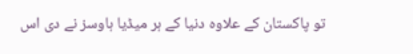تو پاکستان کے علاوہ دنیا کے ہر میڈیا ہاوسز نے دی اس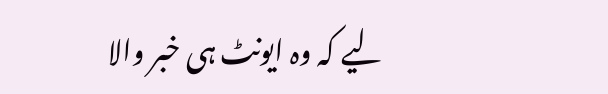لیے کہ وہ ایونٹ ہی خبر والا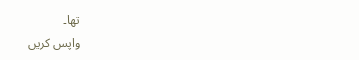تھا۔
واپس کریں